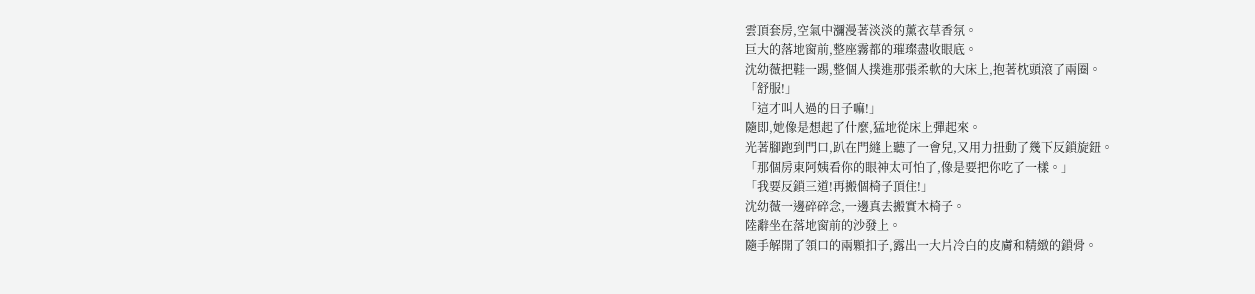雲頂套房,空氣中瀰漫著淡淡的薰衣草香氛。
巨大的落地窗前,整座霧都的璀璨盡收眼底。
沈幼薇把鞋一踢,整個人撲進那張柔軟的大床上,抱著枕頭滾了兩圈。
「舒服!」
「這才叫人過的日子嘛!」
隨即,她像是想起了什麼,猛地從床上彈起來。
光著腳跑到門口,趴在門縫上聽了一會兒,又用力扭動了幾下反鎖旋鈕。
「那個房東阿姨看你的眼神太可怕了,像是要把你吃了一樣。」
「我要反鎖三道!再搬個椅子頂住!」
沈幼薇一邊碎碎念,一邊真去搬實木椅子。
陸辭坐在落地窗前的沙發上。
隨手解開了領口的兩顆扣子,露出一大片冷白的皮膚和精緻的鎖骨。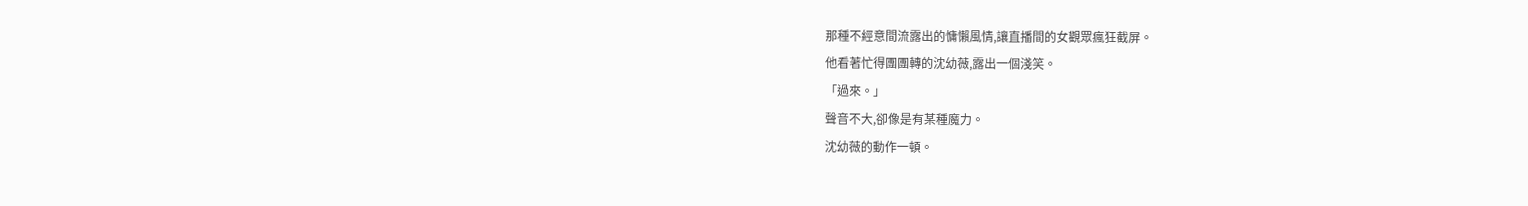那種不經意間流露出的慵懶風情,讓直播間的女觀眾瘋狂截屏。
他看著忙得團團轉的沈幼薇,露出一個淺笑。
「過來。」
聲音不大,卻像是有某種魔力。
沈幼薇的動作一頓。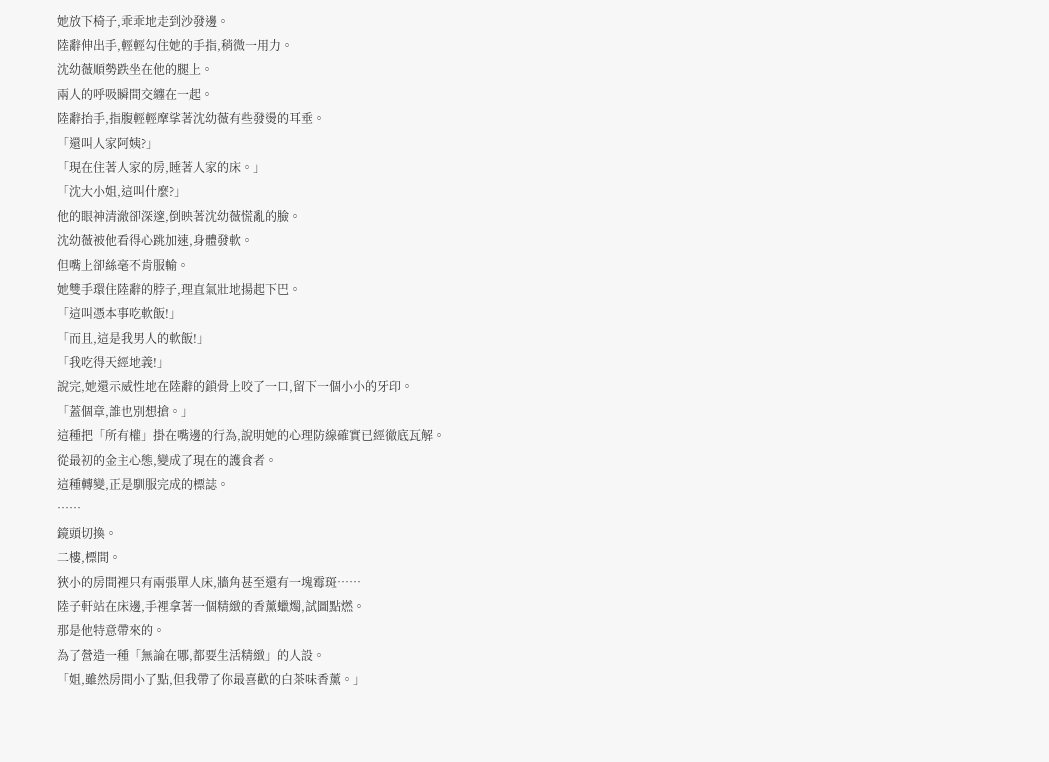她放下椅子,乖乖地走到沙發邊。
陸辭伸出手,輕輕勾住她的手指,稍微一用力。
沈幼薇順勢跌坐在他的腿上。
兩人的呼吸瞬間交纏在一起。
陸辭抬手,指腹輕輕摩挲著沈幼薇有些發燙的耳垂。
「還叫人家阿姨?」
「現在住著人家的房,睡著人家的床。」
「沈大小姐,這叫什麼?」
他的眼神清澈卻深邃,倒映著沈幼薇慌亂的臉。
沈幼薇被他看得心跳加速,身體發軟。
但嘴上卻絲毫不肯服輸。
她雙手環住陸辭的脖子,理直氣壯地揚起下巴。
「這叫憑本事吃軟飯!」
「而且,這是我男人的軟飯!」
「我吃得天經地義!」
說完,她還示威性地在陸辭的鎖骨上咬了一口,留下一個小小的牙印。
「蓋個章,誰也別想搶。」
這種把「所有權」掛在嘴邊的行為,說明她的心理防線確實已經徹底瓦解。
從最初的金主心態,變成了現在的護食者。
這種轉變,正是馴服完成的標誌。
……
鏡頭切換。
二樓,標間。
狹小的房間裡只有兩張單人床,牆角甚至還有一塊霉斑……
陸子軒站在床邊,手裡拿著一個精緻的香薰蠟燭,試圖點燃。
那是他特意帶來的。
為了營造一種「無論在哪,都要生活精緻」的人設。
「姐,雖然房間小了點,但我帶了你最喜歡的白茶味香薰。」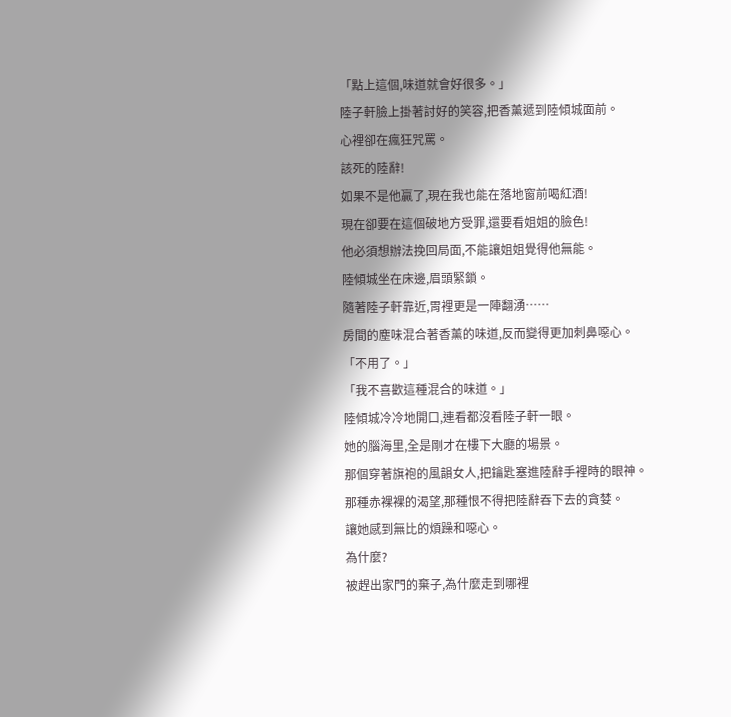「點上這個,味道就會好很多。」
陸子軒臉上掛著討好的笑容,把香薰遞到陸傾城面前。
心裡卻在瘋狂咒罵。
該死的陸辭!
如果不是他贏了,現在我也能在落地窗前喝紅酒!
現在卻要在這個破地方受罪,還要看姐姐的臉色!
他必須想辦法挽回局面,不能讓姐姐覺得他無能。
陸傾城坐在床邊,眉頭緊鎖。
隨著陸子軒靠近,胃裡更是一陣翻湧……
房間的塵味混合著香薰的味道,反而變得更加刺鼻噁心。
「不用了。」
「我不喜歡這種混合的味道。」
陸傾城冷冷地開口,連看都沒看陸子軒一眼。
她的腦海里,全是剛才在樓下大廳的場景。
那個穿著旗袍的風韻女人,把鑰匙塞進陸辭手裡時的眼神。
那種赤裸裸的渴望,那種恨不得把陸辭吞下去的貪婪。
讓她感到無比的煩躁和噁心。
為什麼?
被趕出家門的棄子,為什麼走到哪裡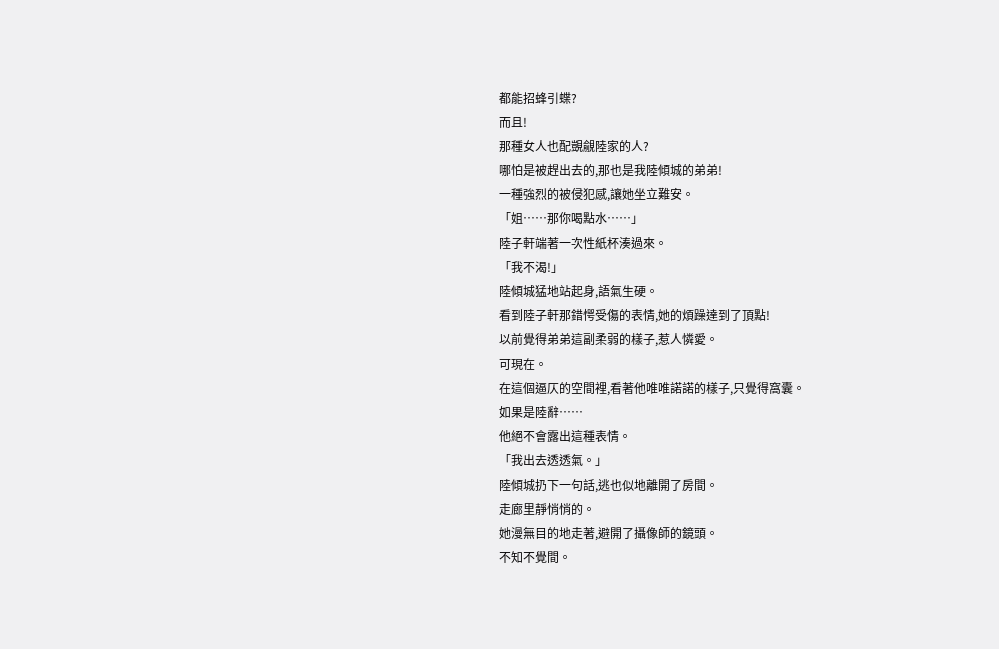都能招蜂引蝶?
而且!
那種女人也配覬覦陸家的人?
哪怕是被趕出去的,那也是我陸傾城的弟弟!
一種強烈的被侵犯感,讓她坐立難安。
「姐……那你喝點水……」
陸子軒端著一次性紙杯湊過來。
「我不渴!」
陸傾城猛地站起身,語氣生硬。
看到陸子軒那錯愕受傷的表情,她的煩躁達到了頂點!
以前覺得弟弟這副柔弱的樣子,惹人憐愛。
可現在。
在這個逼仄的空間裡,看著他唯唯諾諾的樣子,只覺得窩囊。
如果是陸辭……
他絕不會露出這種表情。
「我出去透透氣。」
陸傾城扔下一句話,逃也似地離開了房間。
走廊里靜悄悄的。
她漫無目的地走著,避開了攝像師的鏡頭。
不知不覺間。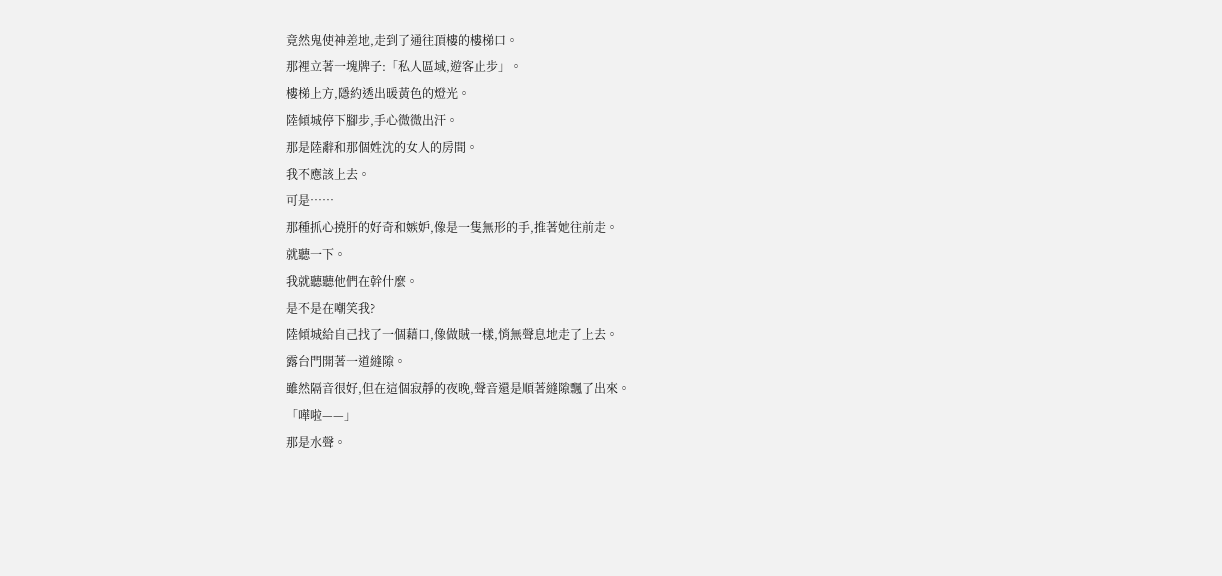竟然鬼使神差地,走到了通往頂樓的樓梯口。
那裡立著一塊牌子:「私人區域,遊客止步」。
樓梯上方,隱約透出暖黃色的燈光。
陸傾城停下腳步,手心微微出汗。
那是陸辭和那個姓沈的女人的房間。
我不應該上去。
可是……
那種抓心撓肝的好奇和嫉妒,像是一隻無形的手,推著她往前走。
就聽一下。
我就聽聽他們在幹什麼。
是不是在嘲笑我?
陸傾城給自己找了一個藉口,像做賊一樣,悄無聲息地走了上去。
露台門開著一道縫隙。
雖然隔音很好,但在這個寂靜的夜晚,聲音還是順著縫隙飄了出來。
「嘩啦——」
那是水聲。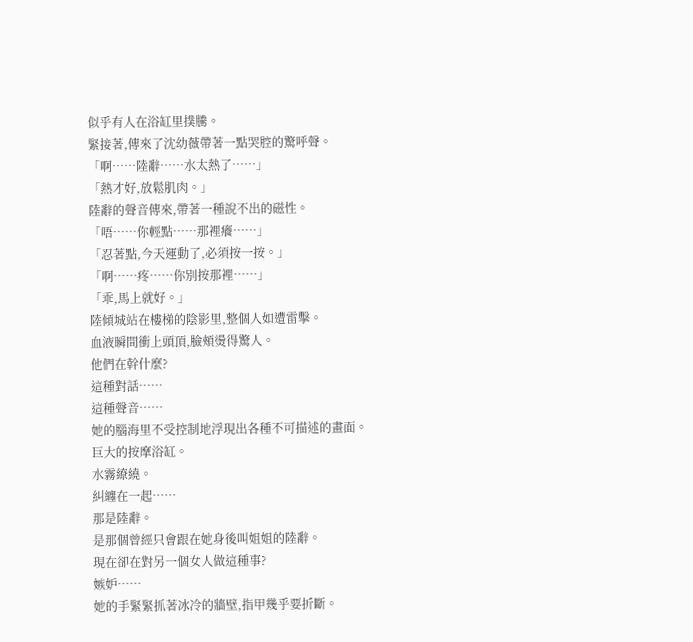似乎有人在浴缸里撲騰。
緊接著,傳來了沈幼薇帶著一點哭腔的驚呼聲。
「啊……陸辭……水太熱了……」
「熱才好,放鬆肌肉。」
陸辭的聲音傳來,帶著一種說不出的磁性。
「唔……你輕點……那裡癢……」
「忍著點,今天運動了,必須按一按。」
「啊……疼……你別按那裡……」
「乖,馬上就好。」
陸傾城站在樓梯的陰影里,整個人如遭雷擊。
血液瞬間衝上頭頂,臉頰燙得驚人。
他們在幹什麼?
這種對話……
這種聲音……
她的腦海里不受控制地浮現出各種不可描述的畫面。
巨大的按摩浴缸。
水霧繚繞。
糾纏在一起……
那是陸辭。
是那個曾經只會跟在她身後叫姐姐的陸辭。
現在卻在對另一個女人做這種事?
嫉妒……
她的手緊緊抓著冰冷的牆壁,指甲幾乎要折斷。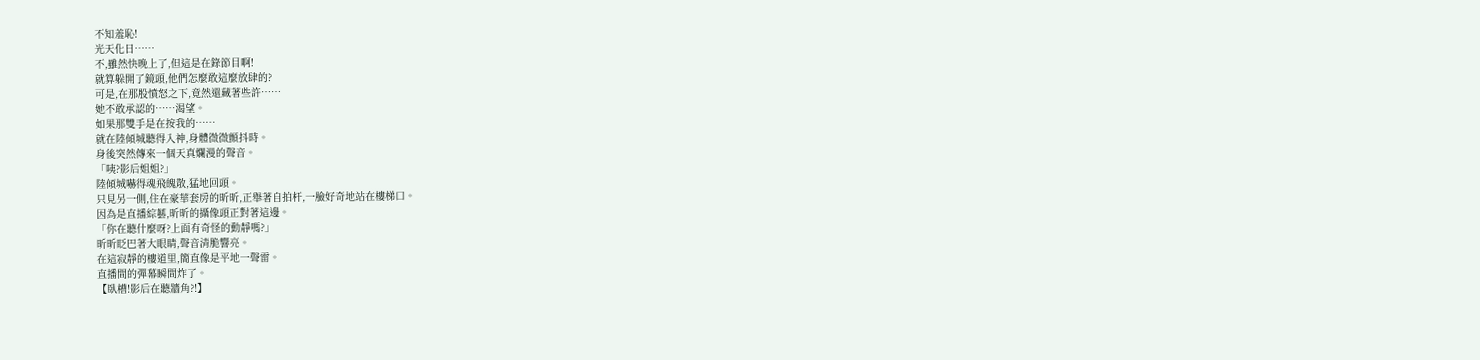不知羞恥!
光天化日……
不,雖然快晚上了,但這是在錄節目啊!
就算躲開了鏡頭,他們怎麼敢這麼放肆的?
可是,在那股憤怒之下,竟然還藏著些許……
她不敢承認的……渴望。
如果那雙手是在按我的……
就在陸傾城聽得入神,身體微微顫抖時。
身後突然傳來一個天真爛漫的聲音。
「咦?影后姐姐?」
陸傾城嚇得魂飛魄散,猛地回頭。
只見另一側,住在豪華套房的昕昕,正舉著自拍杆,一臉好奇地站在樓梯口。
因為是直播綜藝,昕昕的攝像頭正對著這邊。
「你在聽什麼呀?上面有奇怪的動靜嗎?」
昕昕眨巴著大眼睛,聲音清脆響亮。
在這寂靜的樓道里,簡直像是平地一聲雷。
直播間的彈幕瞬間炸了。
【臥槽!影后在聽牆角?!】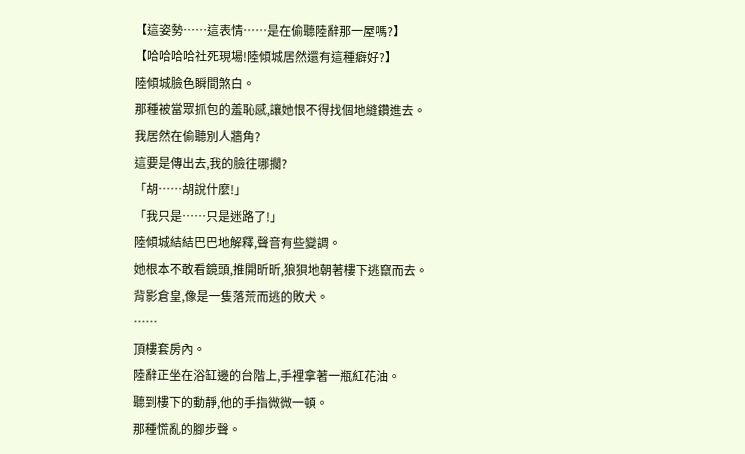【這姿勢……這表情……是在偷聽陸辭那一屋嗎?】
【哈哈哈哈社死現場!陸傾城居然還有這種癖好?】
陸傾城臉色瞬間煞白。
那種被當眾抓包的羞恥感,讓她恨不得找個地縫鑽進去。
我居然在偷聽別人牆角?
這要是傳出去,我的臉往哪擱?
「胡……胡說什麼!」
「我只是……只是迷路了!」
陸傾城結結巴巴地解釋,聲音有些變調。
她根本不敢看鏡頭,推開昕昕,狼狽地朝著樓下逃竄而去。
背影倉皇,像是一隻落荒而逃的敗犬。
……
頂樓套房內。
陸辭正坐在浴缸邊的台階上,手裡拿著一瓶紅花油。
聽到樓下的動靜,他的手指微微一頓。
那種慌亂的腳步聲。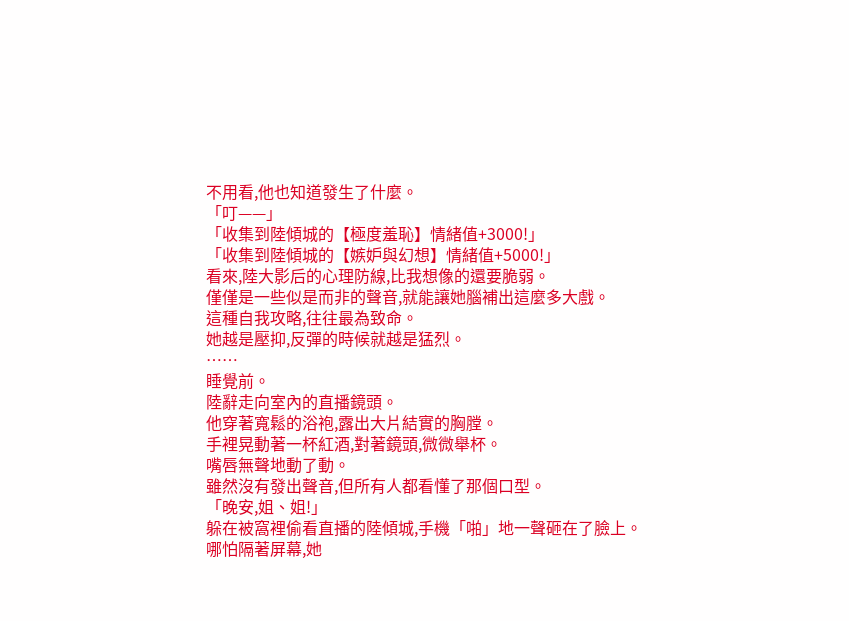不用看,他也知道發生了什麼。
「叮——」
「收集到陸傾城的【極度羞恥】情緒值+3000!」
「收集到陸傾城的【嫉妒與幻想】情緒值+5000!」
看來,陸大影后的心理防線,比我想像的還要脆弱。
僅僅是一些似是而非的聲音,就能讓她腦補出這麼多大戲。
這種自我攻略,往往最為致命。
她越是壓抑,反彈的時候就越是猛烈。
……
睡覺前。
陸辭走向室內的直播鏡頭。
他穿著寬鬆的浴袍,露出大片結實的胸膛。
手裡晃動著一杯紅酒,對著鏡頭,微微舉杯。
嘴唇無聲地動了動。
雖然沒有發出聲音,但所有人都看懂了那個口型。
「晚安,姐、姐!」
躲在被窩裡偷看直播的陸傾城,手機「啪」地一聲砸在了臉上。
哪怕隔著屏幕,她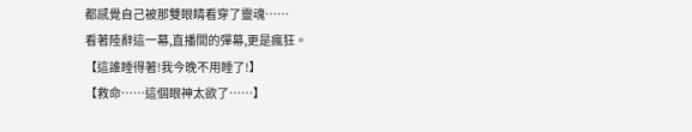都感覺自己被那雙眼睛看穿了靈魂……
看著陸辭這一幕,直播間的彈幕,更是瘋狂。
【這誰睡得著!我今晚不用睡了!】
【救命……這個眼神太欲了……】